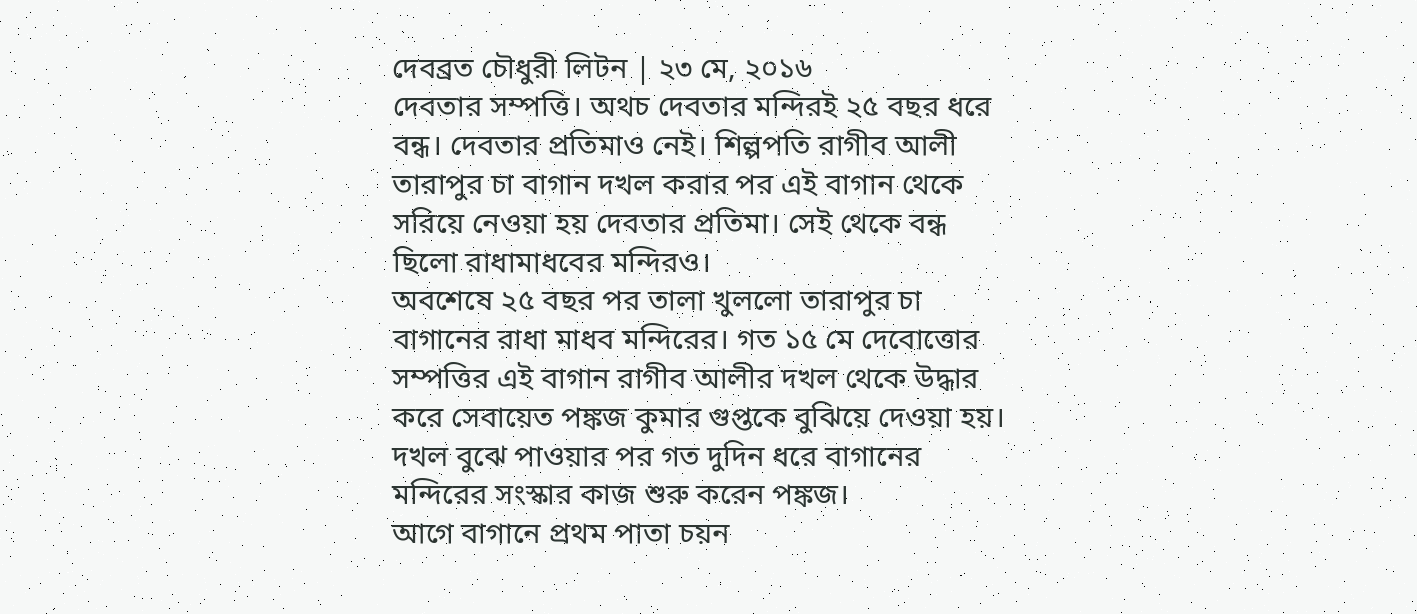দেবব্রত চৌধুরী লিটন | ২৩ মে, ২০১৬
দেবতার সম্পত্তি। অথচ দেবতার মন্দিরই ২৫ বছর ধরে বন্ধ। দেবতার প্রতিমাও নেই। শিল্পপতি রাগীব আলী তারাপুর চা বাগান দখল করার পর এই বাগান থেকে সরিয়ে নেওয়া হয় দেবতার প্রতিমা। সেই থেকে বন্ধ ছিলো রাধামাধবের মন্দিরও।
অবশেষে ২৫ বছর পর তালা খুললো তারাপুর চা বাগানের রাধা মাধব মন্দিরের। গত ১৫ মে দেবোত্তোর সম্পত্তির এই বাগান রাগীব আলীর দখল থেকে উদ্ধার করে সেবায়েত পঙ্কজ কুমার গুপ্তকে বুঝিয়ে দেওয়া হয়। দখল বুঝে পাওয়ার পর গত দুদিন ধরে বাগানের মন্দিরের সংস্কার কাজ শুরু করেন পঙ্কজ।
আগে বাগানে প্রথম পাতা চয়ন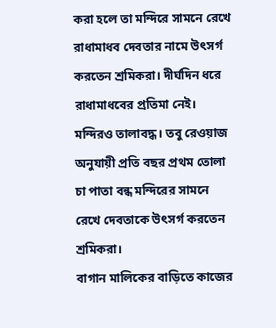করা হলে তা মন্দিরে সামনে রেখে রাধামাধব দেবতার নামে উৎসর্গ করতেন শ্রমিকরা। দীর্ঘদিন ধরে রাধামাধবের প্রতিমা নেই। মন্দিরও তালাবদ্ধ। তবু রেওয়াজ অনুযায়ী প্রতি বছর প্রথম তোলা চা পাতা বন্ধ মন্দিরের সামনে রেখে দেবতাকে উৎসর্গ করতেন শ্রমিকরা।
বাগান মালিকের বাড়িতে কাজের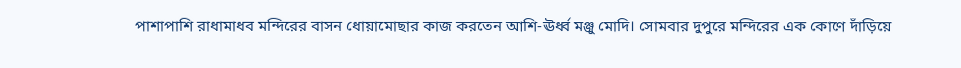পাশাপাশি রাধামাধব মন্দিরের বাসন ধোয়ামোছার কাজ করতেন আশি-ঊর্ধ্ব মঞ্জু মোদি। সোমবার দুপুরে মন্দিরের এক কোণে দাঁড়িয়ে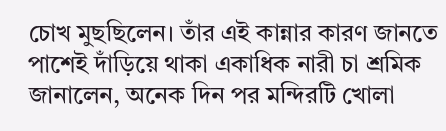চোখ মুছছিলেন। তাঁর এই কান্নার কারণ জানতে পাশেই দাঁড়িয়ে থাকা একাধিক নারী চা শ্রমিক জানালেন, অনেক দিন পর মন্দিরটি খোলা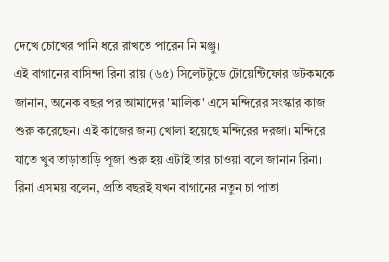দেখে চোখের পানি ধরে রাখতে পারেন নি মঞ্জু।
এই বাগানের বাসিন্দা রিনা রায় (৬৫) সিলেটটুডে টোয়েন্টিফোর ডটকমকে জানান, অনেক বছর পর আমাদের 'মালিক' এসে মন্দিরের সংস্কার কাজ শুরু করেছেন। এই কাজের জন্য খোলা হয়েছে মন্দিরের দরজা। মন্দিরে যাতে খুব তাড়াতাড়ি পূজা শুরু হয় এটাই তার চাওয়া বলে জানান রিনা।
রিনা এসময় বলেন, প্রতি বছরই যখন বাগানের নতুন চা পাতা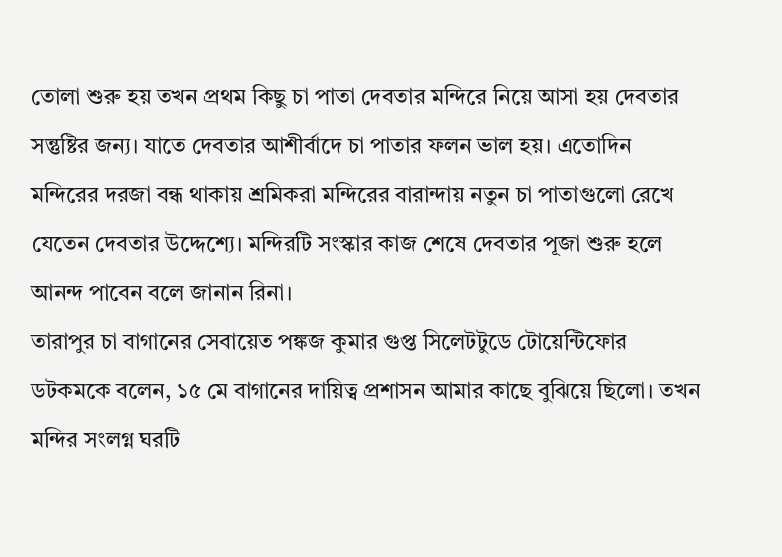তোলা শুরু হয় তখন প্রথম কিছু চা পাতা দেবতার মন্দিরে নিয়ে আসা হয় দেবতার সন্তুষ্টির জন্য। যাতে দেবতার আশীর্বাদে চা পাতার ফলন ভাল হয়। এতোদিন মন্দিরের দরজা বন্ধ থাকায় শ্রমিকরা মন্দিরের বারান্দায় নতুন চা পাতাগুলো রেখে যেতেন দেবতার উদ্দেশ্যে। মন্দিরটি সংস্কার কাজ শেষে দেবতার পূজা শুরু হলে আনন্দ পাবেন বলে জানান রিনা।
তারাপুর চা বাগানের সেবায়েত পঙ্কজ কুমার গুপ্ত সিলেটটুডে টোয়েন্টিফোর ডটকমকে বলেন, ১৫ মে বাগানের দায়িত্ব প্রশাসন আমার কাছে বুঝিয়ে ছিলো। তখন মন্দির সংলগ্ন ঘরটি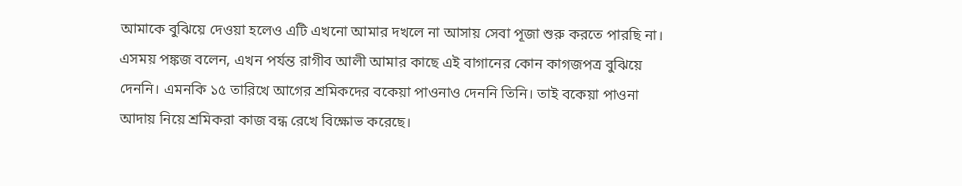আমাকে বুঝিয়ে দেওয়া হলেও এটি এখনো আমার দখলে না আসায় সেবা পূজা শুরু করতে পারছি না।
এসময় পঙ্কজ বলেন, এখন পর্যন্ত রাগীব আলী আমার কাছে এই বাগানের কোন কাগজপত্র বুঝিয়ে দেননি। এমনকি ১৫ তারিখে আগের শ্রমিকদের বকেয়া পাওনাও দেননি তিনি। তাই বকেয়া পাওনা আদায় নিয়ে শ্রমিকরা কাজ বন্ধ রেখে বিক্ষোভ করেছে।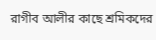রাগীব আলীর কাছে শ্রমিকদের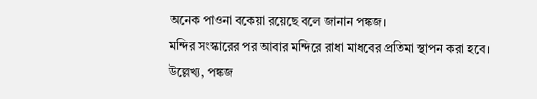অনেক পাওনা বকেয়া রয়েছে বলে জানান পঙ্কজ।
মন্দির সংস্কারের পর আবার মন্দিরে রাধা মাধবের প্রতিমা স্থাপন করা হবে।
উল্লেখ্য, পঙ্কজ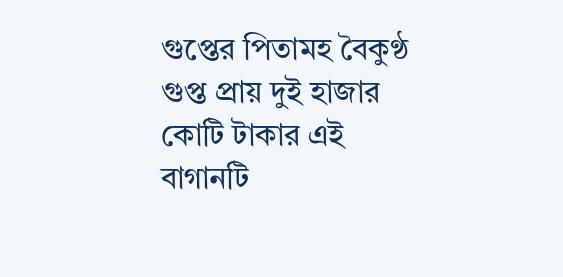গুপ্তের পিতামহ বৈকুণ্ঠ গুপ্ত প্রায় দুই হাজার কোটি টাকার এই বাগানটি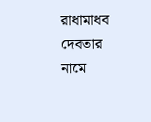রাধামাধব দেবতার নামে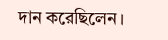দান করেছিলেন।